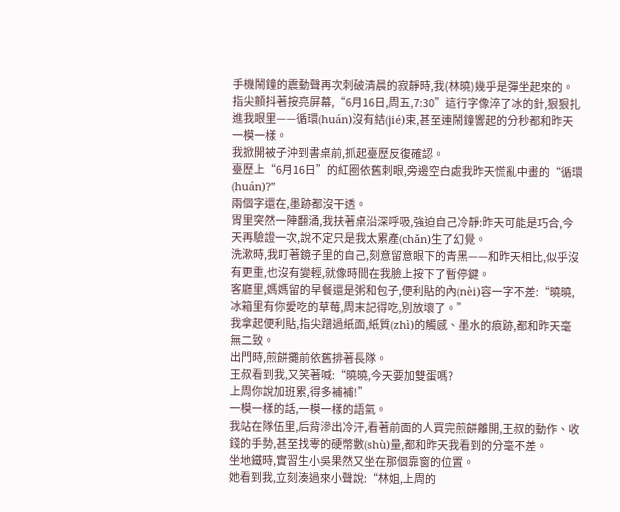手機鬧鐘的震動聲再次刺破清晨的寂靜時,我(林曉)幾乎是彈坐起來的。
指尖顫抖著按亮屏幕,“6月16日,周五,7:30”這行字像淬了冰的針,狠狠扎進我眼里——循環(huán)沒有結(jié)束,甚至連鬧鐘響起的分秒都和昨天一模一樣。
我掀開被子沖到書桌前,抓起臺歷反復確認。
臺歷上“6月16日”的紅圈依舊刺眼,旁邊空白處我昨天慌亂中畫的“循環(huán)?”
兩個字還在,墨跡都沒干透。
胃里突然一陣翻涌,我扶著桌沿深呼吸,強迫自己冷靜:昨天可能是巧合,今天再驗證一次,說不定只是我太累產(chǎn)生了幻覺。
洗漱時,我盯著鏡子里的自己,刻意留意眼下的青黑——和昨天相比,似乎沒有更重,也沒有變輕,就像時間在我臉上按下了暫停鍵。
客廳里,媽媽留的早餐還是粥和包子,便利貼的內(nèi)容一字不差:“曉曉,冰箱里有你愛吃的草莓,周末記得吃,別放壞了。”
我拿起便利貼,指尖蹭過紙面,紙質(zhì)的觸感、墨水的痕跡,都和昨天毫無二致。
出門時,煎餅攤前依舊排著長隊。
王叔看到我,又笑著喊:“曉曉,今天要加雙蛋嗎?
上周你說加班累,得多補補!”
一模一樣的話,一模一樣的語氣。
我站在隊伍里,后背滲出冷汗,看著前面的人買完煎餅離開,王叔的動作、收錢的手勢,甚至找零的硬幣數(shù)量,都和昨天我看到的分毫不差。
坐地鐵時,實習生小吳果然又坐在那個靠窗的位置。
她看到我,立刻湊過來小聲說:“林姐,上周的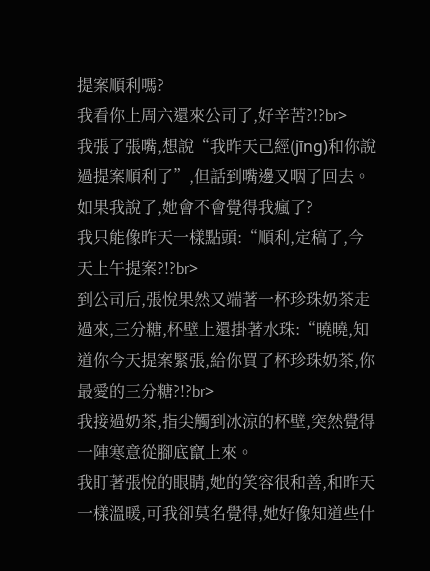提案順利嗎?
我看你上周六還來公司了,好辛苦?!?br>
我張了張嘴,想說“我昨天己經(jīng)和你說過提案順利了”,但話到嘴邊又咽了回去。
如果我說了,她會不會覺得我瘋了?
我只能像昨天一樣點頭:“順利,定稿了,今天上午提案?!?br>
到公司后,張悅果然又端著一杯珍珠奶茶走過來,三分糖,杯壁上還掛著水珠:“曉曉,知道你今天提案緊張,給你買了杯珍珠奶茶,你最愛的三分糖?!?br>
我接過奶茶,指尖觸到冰涼的杯壁,突然覺得一陣寒意從腳底竄上來。
我盯著張悅的眼睛,她的笑容很和善,和昨天一樣溫暖,可我卻莫名覺得,她好像知道些什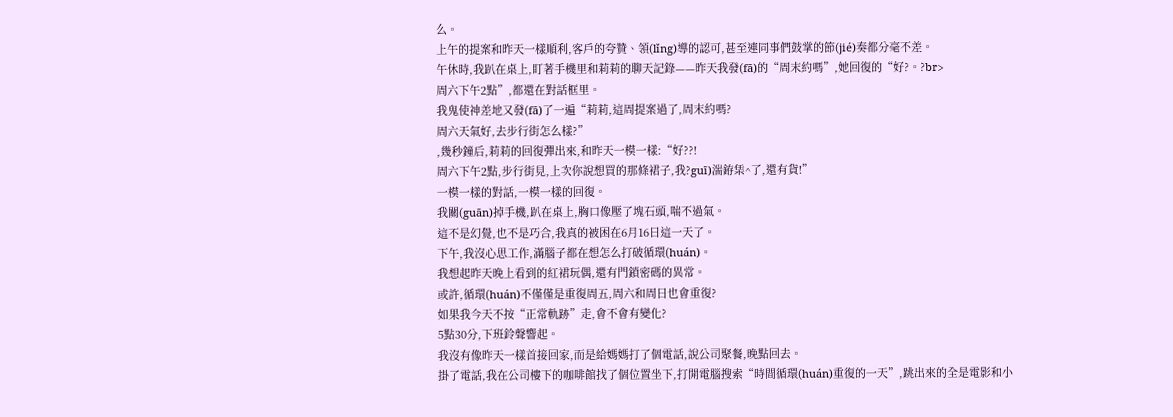么。
上午的提案和昨天一樣順利,客戶的夸贊、領(lǐng)導的認可,甚至連同事們鼓掌的節(jié)奏都分毫不差。
午休時,我趴在桌上,盯著手機里和莉莉的聊天記錄——昨天我發(fā)的“周末約嗎”,她回復的“好?。?br>
周六下午2點”,都還在對話框里。
我鬼使神差地又發(fā)了一遍“莉莉,這周提案過了,周末約嗎?
周六天氣好,去步行街怎么樣?”
,幾秒鐘后,莉莉的回復彈出來,和昨天一模一樣:“好??!
周六下午2點,步行街見,上次你說想買的那條裙子,我?guī)湍銌栠^了,還有貨!”
一模一樣的對話,一模一樣的回復。
我關(guān)掉手機,趴在桌上,胸口像壓了塊石頭,喘不過氣。
這不是幻覺,也不是巧合,我真的被困在6月16日這一天了。
下午,我沒心思工作,滿腦子都在想怎么打破循環(huán)。
我想起昨天晚上看到的紅裙玩偶,還有門鎖密碼的異常。
或許,循環(huán)不僅僅是重復周五,周六和周日也會重復?
如果我今天不按“正常軌跡”走,會不會有變化?
5點30分,下班鈴聲響起。
我沒有像昨天一樣首接回家,而是給媽媽打了個電話,說公司聚餐,晚點回去。
掛了電話,我在公司樓下的咖啡館找了個位置坐下,打開電腦搜索“時間循環(huán)重復的一天”,跳出來的全是電影和小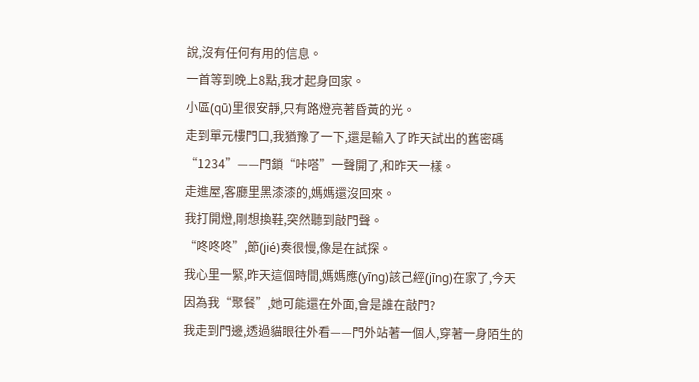說,沒有任何有用的信息。
一首等到晚上8點,我才起身回家。
小區(qū)里很安靜,只有路燈亮著昏黃的光。
走到單元樓門口,我猶豫了一下,還是輸入了昨天試出的舊密碼“1234”——門鎖“咔嗒”一聲開了,和昨天一樣。
走進屋,客廳里黑漆漆的,媽媽還沒回來。
我打開燈,剛想換鞋,突然聽到敲門聲。
“咚咚咚”,節(jié)奏很慢,像是在試探。
我心里一緊,昨天這個時間,媽媽應(yīng)該己經(jīng)在家了,今天因為我“聚餐”,她可能還在外面,會是誰在敲門?
我走到門邊,透過貓眼往外看——門外站著一個人,穿著一身陌生的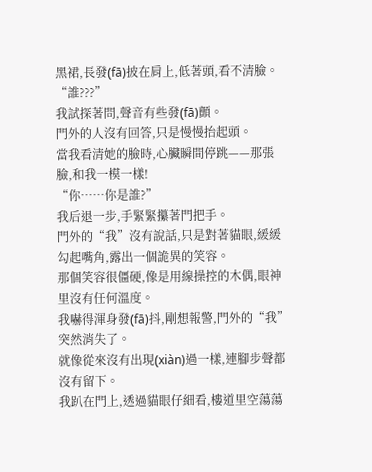黑裙,長發(fā)披在肩上,低著頭,看不清臉。
“誰???”
我試探著問,聲音有些發(fā)顫。
門外的人沒有回答,只是慢慢抬起頭。
當我看清她的臉時,心臟瞬間停跳——那張臉,和我一模一樣!
“你……你是誰?”
我后退一步,手緊緊攥著門把手。
門外的“我”沒有說話,只是對著貓眼,緩緩勾起嘴角,露出一個詭異的笑容。
那個笑容很僵硬,像是用線操控的木偶,眼神里沒有任何溫度。
我嚇得渾身發(fā)抖,剛想報警,門外的“我”突然消失了。
就像從來沒有出現(xiàn)過一樣,連腳步聲都沒有留下。
我趴在門上,透過貓眼仔細看,樓道里空蕩蕩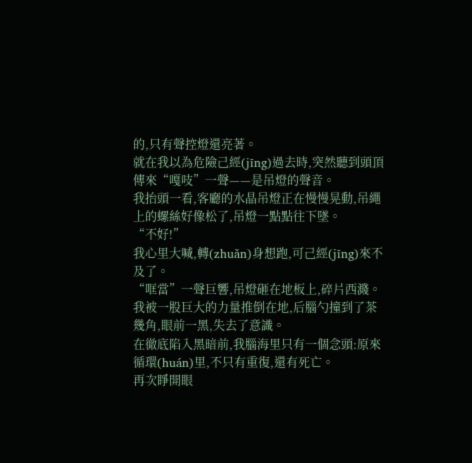的,只有聲控燈還亮著。
就在我以為危險己經(jīng)過去時,突然聽到頭頂傳來“嘎吱”一聲——是吊燈的聲音。
我抬頭一看,客廳的水晶吊燈正在慢慢晃動,吊繩上的螺絲好像松了,吊燈一點點往下墜。
“不好!”
我心里大喊,轉(zhuǎn)身想跑,可己經(jīng)來不及了。
“哐當”一聲巨響,吊燈砸在地板上,碎片西濺。
我被一股巨大的力量推倒在地,后腦勺撞到了茶幾角,眼前一黑,失去了意識。
在徹底陷入黑暗前,我腦海里只有一個念頭:原來循環(huán)里,不只有重復,還有死亡。
再次睜開眼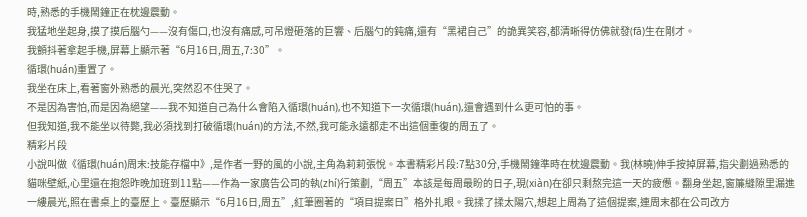時,熟悉的手機鬧鐘正在枕邊震動。
我猛地坐起身,摸了摸后腦勺——沒有傷口,也沒有痛感,可吊燈砸落的巨響、后腦勺的鈍痛,還有“黑裙自己”的詭異笑容,都清晰得仿佛就發(fā)生在剛才。
我顫抖著拿起手機,屏幕上顯示著“6月16日,周五,7:30”。
循環(huán)重置了。
我坐在床上,看著窗外熟悉的晨光,突然忍不住哭了。
不是因為害怕,而是因為絕望——我不知道自己為什么會陷入循環(huán),也不知道下一次循環(huán),還會遇到什么更可怕的事。
但我知道,我不能坐以待斃,我必須找到打破循環(huán)的方法,不然,我可能永遠都走不出這個重復的周五了。
精彩片段
小說叫做《循環(huán)周末:技能存檔中》,是作者一野的風的小說,主角為莉莉張悅。本書精彩片段:7點30分,手機鬧鐘準時在枕邊震動。我(林曉)伸手按掉屏幕,指尖劃過熟悉的貓咪壁紙,心里還在抱怨昨晚加班到11點——作為一家廣告公司的執(zhí)行策劃,“周五”本該是每周最盼的日子,現(xiàn)在卻只剩熬完這一天的疲憊。翻身坐起,窗簾縫隙里漏進一縷晨光,照在書桌上的臺歷上。臺歷顯示“6月16日,周五”,紅筆圈著的“項目提案日”格外扎眼。我揉了揉太陽穴,想起上周為了這個提案,連周末都在公司改方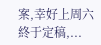案,幸好上周六終于定稿,...